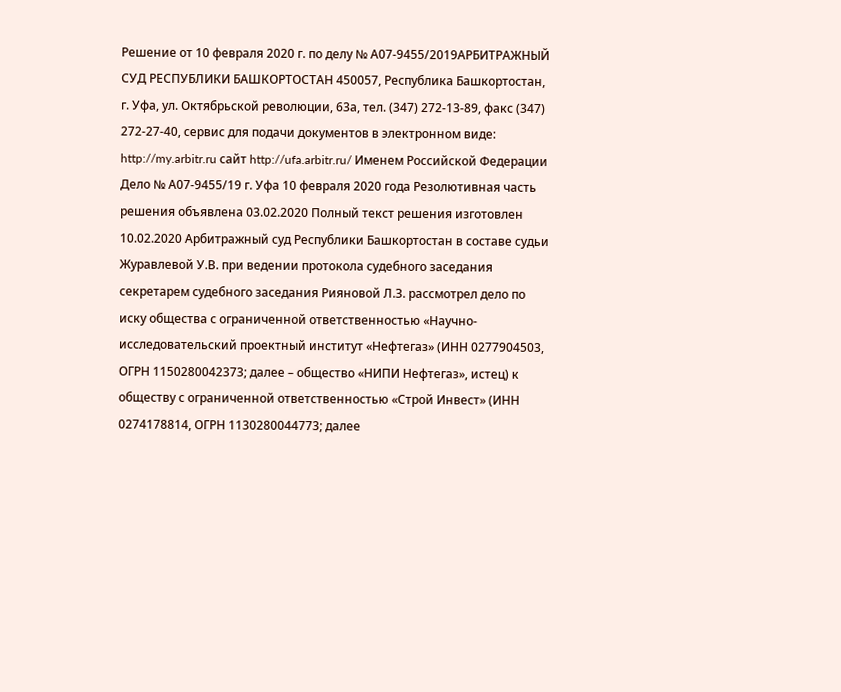Решение от 10 февраля 2020 г. по делу № А07-9455/2019АРБИТРАЖНЫЙ СУД РЕСПУБЛИКИ БАШКОРТОСТАН 450057, Республика Башкортостан, г. Уфа, ул. Октябрьской революции, 63а, тел. (347) 272-13-89, факс (347) 272-27-40, сервис для подачи документов в электронном виде: http://my.arbitr.ru сайт http://ufa.arbitr.ru/ Именем Российской Федерации Дело № А07-9455/19 г. Уфа 10 февраля 2020 года Резолютивная часть решения объявлена 03.02.2020 Полный текст решения изготовлен 10.02.2020 Арбитражный суд Республики Башкортостан в составе судьи Журавлевой У.В. при ведении протокола судебного заседания секретарем судебного заседания Рияновой Л.З. рассмотрел дело по иску общества с ограниченной ответственностью «Научно-исследовательский проектный институт «Нефтегаз» (ИНН 0277904503, ОГРН 1150280042373; далее – общество «НИПИ Нефтегаз», истец) к обществу с ограниченной ответственностью «Строй Инвест» (ИНН 0274178814, ОГРН 1130280044773; далее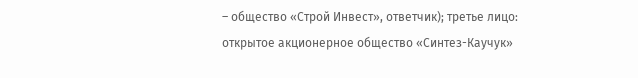– общество «Строй Инвест», ответчик); третье лицо: открытое акционерное общество «Синтез-Каучук»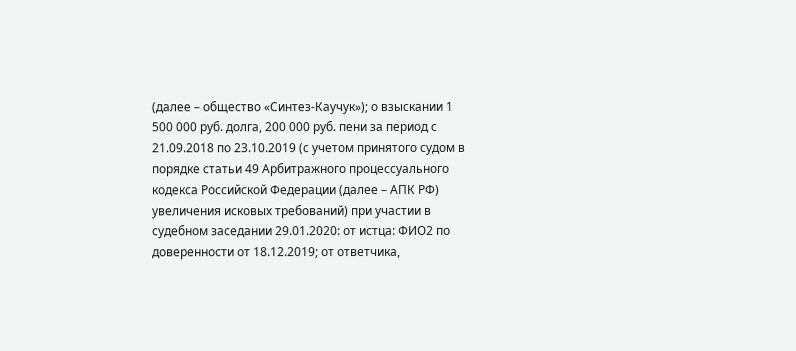(далее – общество «Синтез-Каучук»); о взыскании 1 500 000 руб. долга, 200 000 руб. пени за период с 21.09.2018 по 23.10.2019 (с учетом принятого судом в порядке статьи 49 Арбитражного процессуального кодекса Российской Федерации (далее – АПК РФ) увеличения исковых требований) при участии в судебном заседании 29.01.2020: от истца: ФИО2 по доверенности от 18.12.2019; от ответчика,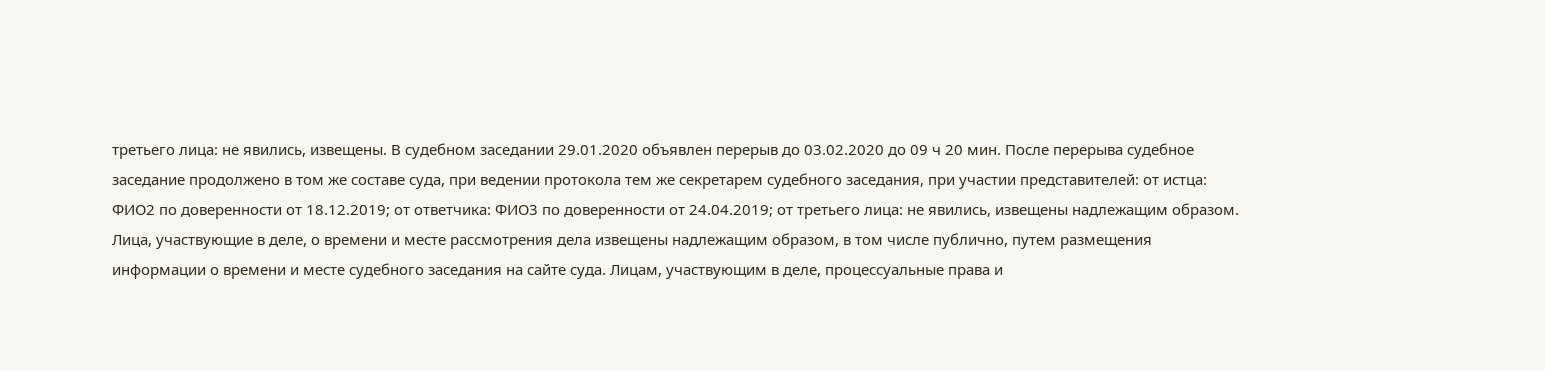третьего лица: не явились, извещены. В судебном заседании 29.01.2020 объявлен перерыв до 03.02.2020 до 09 ч 20 мин. После перерыва судебное заседание продолжено в том же составе суда, при ведении протокола тем же секретарем судебного заседания, при участии представителей: от истца: ФИО2 по доверенности от 18.12.2019; от ответчика: ФИО3 по доверенности от 24.04.2019; от третьего лица: не явились, извещены надлежащим образом. Лица, участвующие в деле, о времени и месте рассмотрения дела извещены надлежащим образом, в том числе публично, путем размещения информации о времени и месте судебного заседания на сайте суда. Лицам, участвующим в деле, процессуальные права и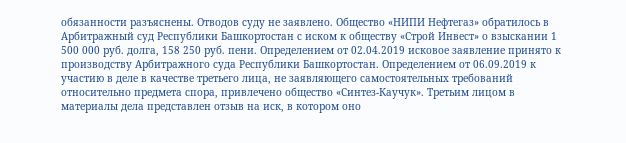обязанности разъяснены. Отводов суду не заявлено. Общество «НИПИ Нефтегаз» обратилось в Арбитражный суд Республики Башкортостан с иском к обществу «Строй Инвест» о взыскании 1 500 000 руб. долга, 158 250 руб. пени. Определением от 02.04.2019 исковое заявление принято к производству Арбитражного суда Республики Башкортостан. Определением от 06.09.2019 к участию в деле в качестве третьего лица, не заявляющего самостоятельных требований относительно предмета спора, привлечено общество «Синтез-Каучук». Третьим лицом в материалы дела представлен отзыв на иск, в котором оно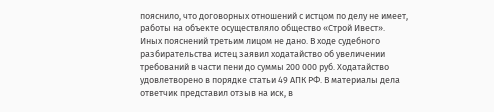пояснило, что договорных отношений с истцом по делу не имеет, работы на объекте осуществляло общество «Строй Ивест». Иных пояснений третьим лицом не дано. В ходе судебного разбирательства истец заявил ходатайство об увеличении требований в части пени до суммы 200 000 руб. Ходатайство удовлетворено в порядке статьи 49 АПК РФ. В материалы дела ответчик представил отзыв на иск, в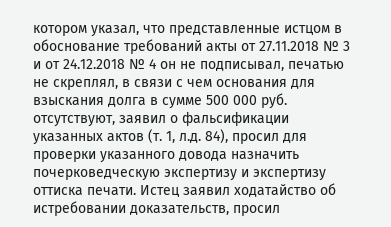котором указал, что представленные истцом в обоснование требований акты от 27.11.2018 № 3 и от 24.12.2018 № 4 он не подписывал, печатью не скреплял, в связи с чем основания для взыскания долга в сумме 500 000 руб. отсутствуют, заявил о фальсификации указанных актов (т. 1, л.д. 84), просил для проверки указанного довода назначить почерковедческую экспертизу и экспертизу оттиска печати. Истец заявил ходатайство об истребовании доказательств, просил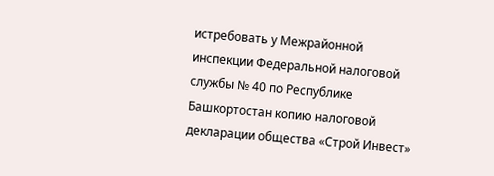истребовать у Межрайонной инспекции Федеральной налоговой службы № 40 по Республике Башкортостан копию налоговой декларации общества «Строй Инвест»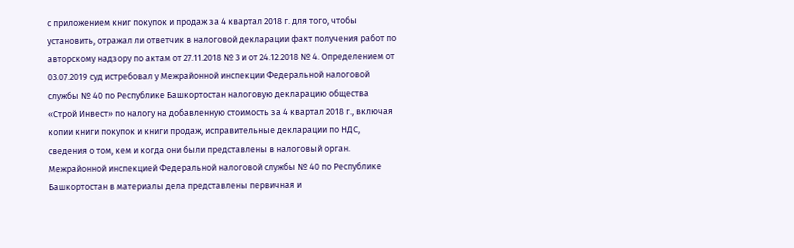с приложением книг покупок и продаж за 4 квартал 2018 г. для того, чтобы установить, отражал ли ответчик в налоговой декларации факт получения работ по авторскому надзору по актам от 27.11.2018 № 3 и от 24.12.2018 № 4. Определением от 03.07.2019 суд истребовал у Межрайонной инспекции Федеральной налоговой службы № 40 по Республике Башкортостан налоговую декларацию общества «Строй Инвест» по налогу на добавленную стоимость за 4 квартал 2018 г., включая копии книги покупок и книги продаж, исправительные декларации по НДС, сведения о том, кем и когда они были представлены в налоговый орган. Межрайонной инспекцией Федеральной налоговой службы № 40 по Республике Башкортостан в материалы дела представлены первичная и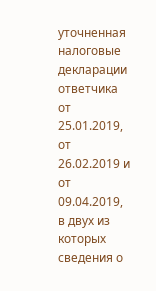уточненная налоговые декларации ответчика от 25.01.2019, от 26.02.2019 и от 09.04.2019, в двух из которых сведения о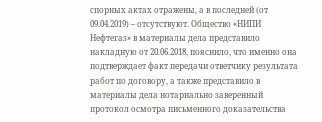спорных актах отражены, а в последней (от 09.04.2019) – отсутствуют. Общество «НИПИ Нефтегаз» в материалы дела представило накладную от 20.06.2018, пояснило, что именно она подтверждает факт передачи ответчику результата работ по договору, а также представило в материалы дела нотариально заверенный протокол осмотра письменного доказательства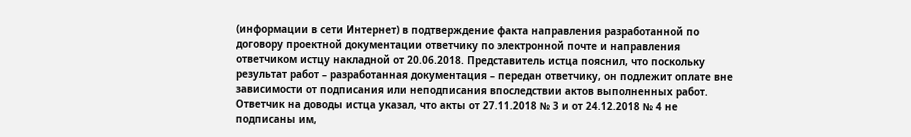(информации в сети Интернет) в подтверждение факта направления разработанной по договору проектной документации ответчику по электронной почте и направления ответчиком истцу накладной от 20.06.2018. Представитель истца пояснил, что поскольку результат работ – разработанная документация – передан ответчику, он подлежит оплате вне зависимости от подписания или неподписания впоследствии актов выполненных работ. Ответчик на доводы истца указал, что акты от 27.11.2018 № 3 и от 24.12.2018 № 4 не подписаны им,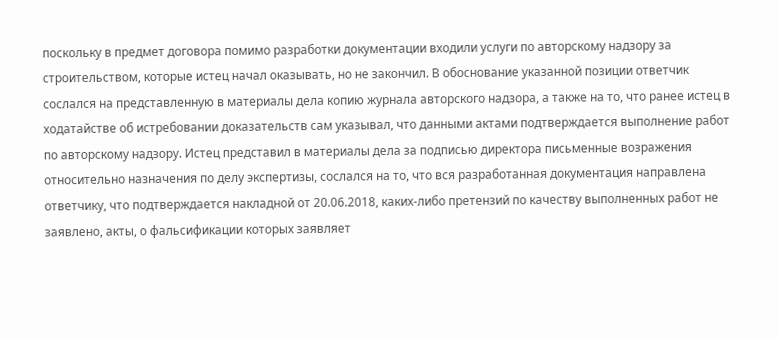поскольку в предмет договора помимо разработки документации входили услуги по авторскому надзору за строительством, которые истец начал оказывать, но не закончил. В обоснование указанной позиции ответчик сослался на представленную в материалы дела копию журнала авторского надзора, а также на то, что ранее истец в ходатайстве об истребовании доказательств сам указывал, что данными актами подтверждается выполнение работ по авторскому надзору. Истец представил в материалы дела за подписью директора письменные возражения относительно назначения по делу экспертизы, сослался на то, что вся разработанная документация направлена ответчику, что подтверждается накладной от 20.06.2018, каких-либо претензий по качеству выполненных работ не заявлено, акты, о фальсификации которых заявляет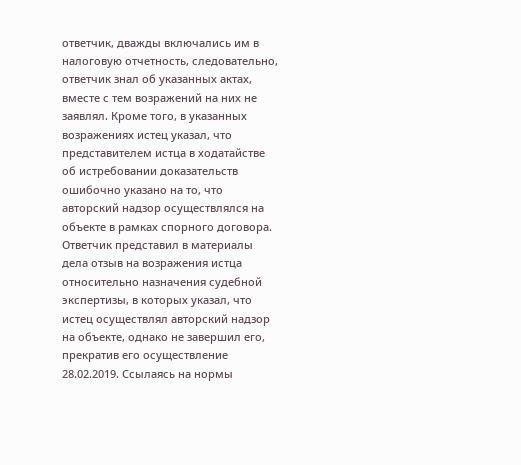ответчик, дважды включались им в налоговую отчетность, следовательно, ответчик знал об указанных актах, вместе с тем возражений на них не заявлял. Кроме того, в указанных возражениях истец указал, что представителем истца в ходатайстве об истребовании доказательств ошибочно указано на то, что авторский надзор осуществлялся на объекте в рамках спорного договора. Ответчик представил в материалы дела отзыв на возражения истца относительно назначения судебной экспертизы, в которых указал, что истец осуществлял авторский надзор на объекте, однако не завершил его, прекратив его осуществление 28.02.2019. Ссылаясь на нормы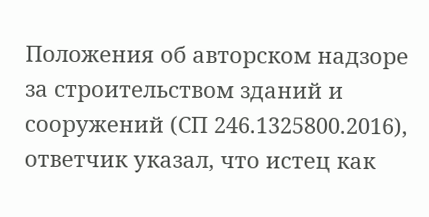Положения об авторском надзоре за строительством зданий и сооружений (СП 246.1325800.2016), ответчик указал, что истец как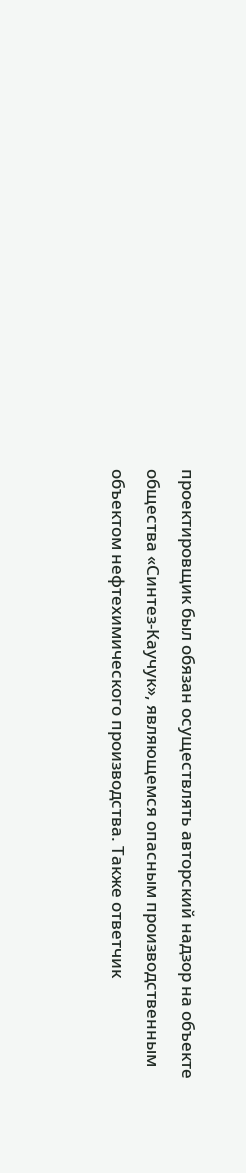проектировщик был обязан осуществлять авторский надзор на объекте общества «Синтез-Каучук», являющемся опасным производственным объектом нефтехимического производства. Также ответчик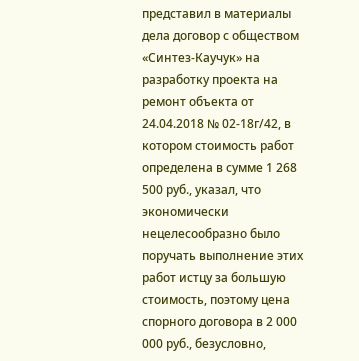представил в материалы дела договор с обществом «Синтез-Каучук» на разработку проекта на ремонт объекта от 24.04.2018 № 02-18г/42, в котором стоимость работ определена в сумме 1 268 500 руб., указал, что экономически нецелесообразно было поручать выполнение этих работ истцу за большую стоимость, поэтому цена спорного договора в 2 000 000 руб., безусловно,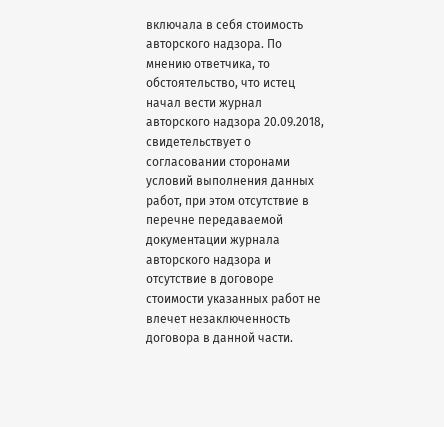включала в себя стоимость авторского надзора. По мнению ответчика, то обстоятельство, что истец начал вести журнал авторского надзора 20.09.2018, свидетельствует о согласовании сторонами условий выполнения данных работ, при этом отсутствие в перечне передаваемой документации журнала авторского надзора и отсутствие в договоре стоимости указанных работ не влечет незаключенность договора в данной части.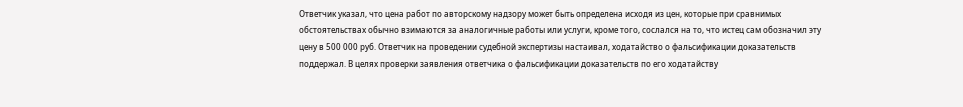Ответчик указал, что цена работ по авторскому надзору может быть определена исходя из цен, которые при сравнимых обстоятельствах обычно взимаются за аналогичные работы или услуги, кроме того, сослался на то, что истец сам обозначил эту цену в 500 000 руб. Ответчик на проведении судебной экспертизы настаивал, ходатайство о фальсификации доказательств поддержал. В целях проверки заявления ответчика о фальсификации доказательств по его ходатайству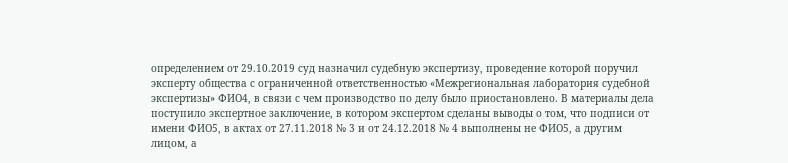определением от 29.10.2019 суд назначил судебную экспертизу, проведение которой поручил эксперту общества с ограниченной ответственностью «Межрегиональная лаборатория судебной экспертизы» ФИО4, в связи с чем производство по делу было приостановлено. В материалы дела поступило экспертное заключение, в котором экспертом сделаны выводы о том, что подписи от имени ФИО5, в актах от 27.11.2018 № 3 и от 24.12.2018 № 4 выполнены не ФИО5, а другим лицом, а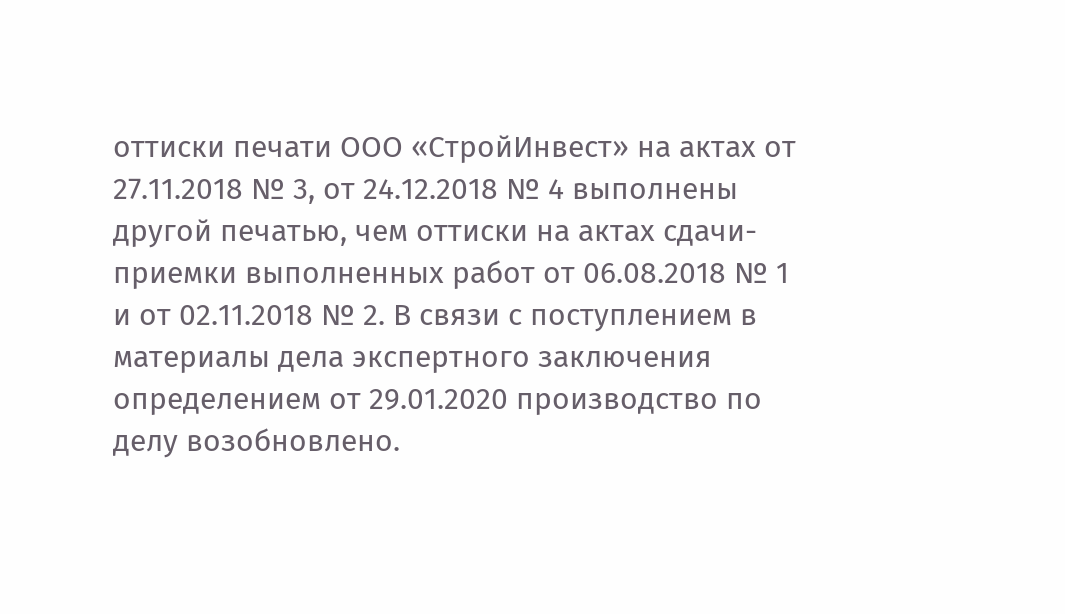оттиски печати ООО «СтройИнвест» на актах от 27.11.2018 № 3, от 24.12.2018 № 4 выполнены другой печатью, чем оттиски на актах сдачи-приемки выполненных работ от 06.08.2018 № 1 и от 02.11.2018 № 2. В связи с поступлением в материалы дела экспертного заключения определением от 29.01.2020 производство по делу возобновлено.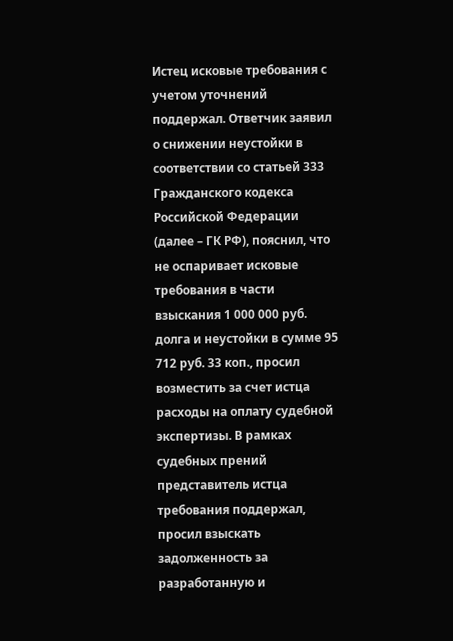Истец исковые требования с учетом уточнений поддержал. Ответчик заявил о снижении неустойки в соответствии со статьей 333 Гражданского кодекса Российской Федерации (далее – ГК РФ), пояснил, что не оспаривает исковые требования в части взыскания 1 000 000 руб. долга и неустойки в сумме 95 712 руб. 33 коп., просил возместить за счет истца расходы на оплату судебной экспертизы. В рамках судебных прений представитель истца требования поддержал, просил взыскать задолженность за разработанную и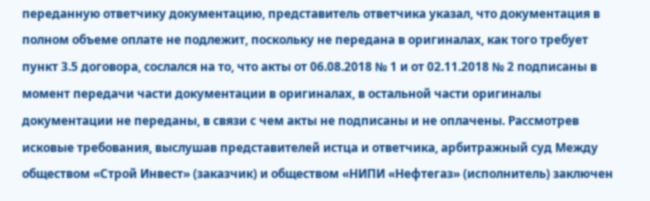переданную ответчику документацию, представитель ответчика указал, что документация в полном объеме оплате не подлежит, поскольку не передана в оригиналах, как того требует пункт 3.5 договора, сослался на то, что акты от 06.08.2018 № 1 и от 02.11.2018 № 2 подписаны в момент передачи части документации в оригиналах, в остальной части оригиналы документации не переданы, в связи с чем акты не подписаны и не оплачены. Рассмотрев исковые требования, выслушав представителей истца и ответчика, арбитражный суд Между обществом «Строй Инвест» (заказчик) и обществом «НИПИ «Нефтегаз» (исполнитель) заключен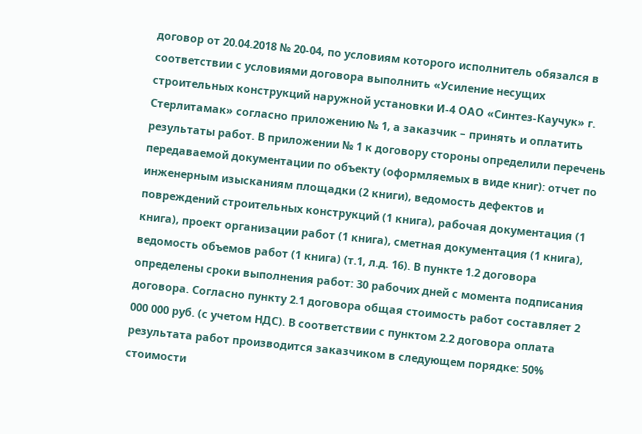договор от 20.04.2018 № 20-04, по условиям которого исполнитель обязался в соответствии с условиями договора выполнить «Усиление несущих строительных конструкций наружной установки И-4 ОАО «Синтез-Каучук» г. Стерлитамак» согласно приложению № 1, а заказчик – принять и оплатить результаты работ. В приложении № 1 к договору стороны определили перечень передаваемой документации по объекту (оформляемых в виде книг): отчет по инженерным изысканиям площадки (2 книги), ведомость дефектов и повреждений строительных конструкций (1 книга), рабочая документация (1 книга), проект организации работ (1 книга), сметная документация (1 книга), ведомость объемов работ (1 книга) (т.1, л.д. 16). В пункте 1.2 договора определены сроки выполнения работ: 30 рабочих дней с момента подписания договора. Согласно пункту 2.1 договора общая стоимость работ составляет 2 000 000 руб. (с учетом НДС). В соответствии с пунктом 2.2 договора оплата результата работ производится заказчиком в следующем порядке: 50% стоимости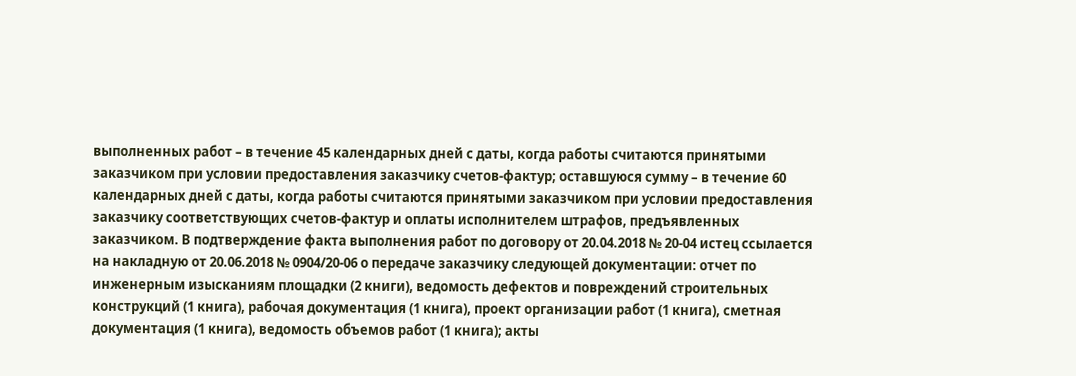выполненных работ – в течение 45 календарных дней с даты, когда работы считаются принятыми заказчиком при условии предоставления заказчику счетов-фактур; оставшуюся сумму – в течение 60 календарных дней с даты, когда работы считаются принятыми заказчиком при условии предоставления заказчику соответствующих счетов-фактур и оплаты исполнителем штрафов, предъявленных заказчиком. В подтверждение факта выполнения работ по договору от 20.04.2018 № 20-04 истец ссылается на накладную от 20.06.2018 № 0904/20-06 о передаче заказчику следующей документации: отчет по инженерным изысканиям площадки (2 книги), ведомость дефектов и повреждений строительных конструкций (1 книга), рабочая документация (1 книга), проект организации работ (1 книга), сметная документация (1 книга), ведомость объемов работ (1 книга); акты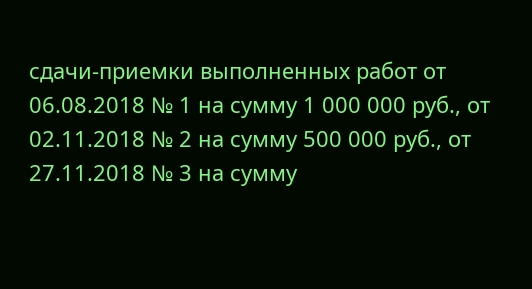сдачи-приемки выполненных работ от 06.08.2018 № 1 на сумму 1 000 000 руб., от 02.11.2018 № 2 на сумму 500 000 руб., от 27.11.2018 № 3 на сумму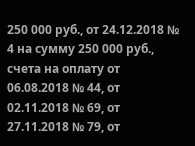250 000 руб., от 24.12.2018 № 4 на сумму 250 000 руб., счета на оплату от 06.08.2018 № 44, от 02.11.2018 № 69, от 27.11.2018 № 79, от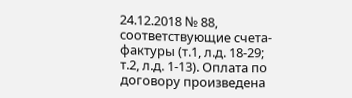24.12.2018 № 88, соответствующие счета-фактуры (т.1, л.д. 18-29; т.2, л.д. 1-13). Оплата по договору произведена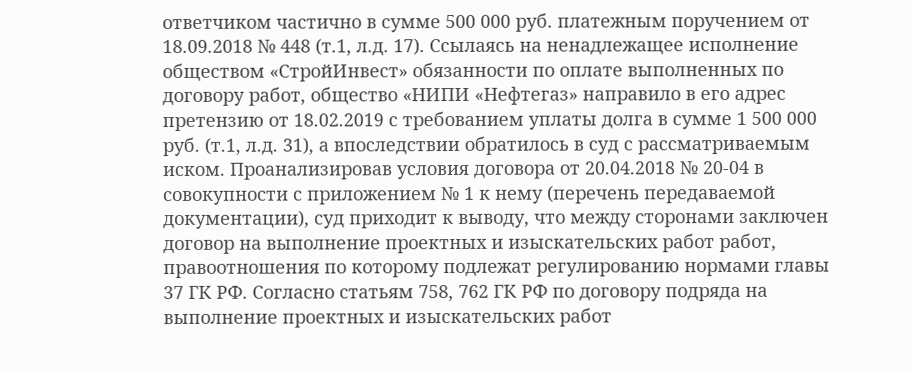ответчиком частично в сумме 500 000 руб. платежным поручением от 18.09.2018 № 448 (т.1, л.д. 17). Ссылаясь на ненадлежащее исполнение обществом «СтройИнвест» обязанности по оплате выполненных по договору работ, общество «НИПИ «Нефтегаз» направило в его адрес претензию от 18.02.2019 с требованием уплаты долга в сумме 1 500 000 руб. (т.1, л.д. 31), а впоследствии обратилось в суд с рассматриваемым иском. Проанализировав условия договора от 20.04.2018 № 20-04 в совокупности с приложением № 1 к нему (перечень передаваемой документации), суд приходит к выводу, что между сторонами заключен договор на выполнение проектных и изыскательских работ работ, правоотношения по которому подлежат регулированию нормами главы 37 ГК РФ. Согласно статьям 758, 762 ГК РФ по договору подряда на выполнение проектных и изыскательских работ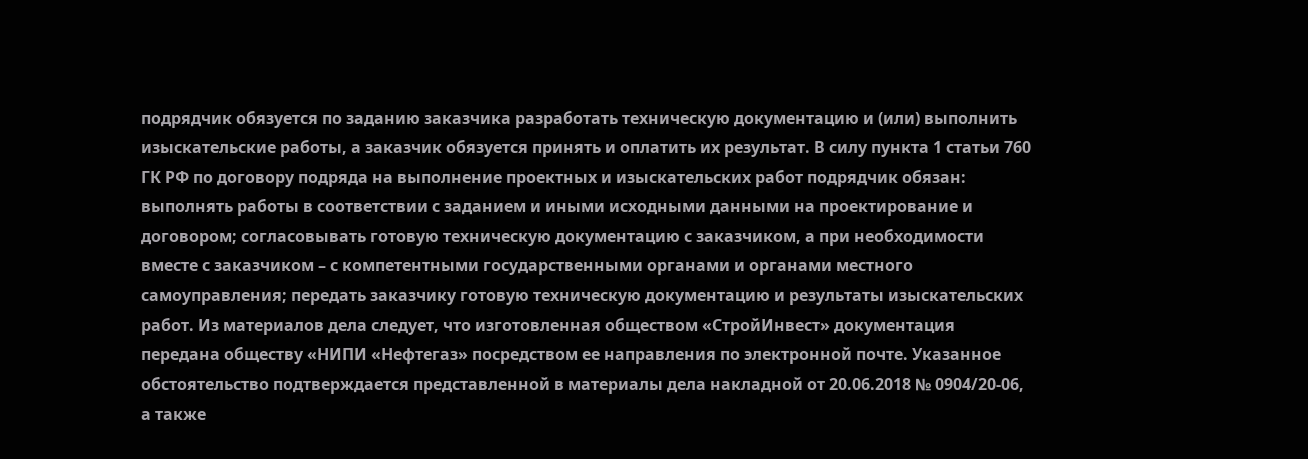подрядчик обязуется по заданию заказчика разработать техническую документацию и (или) выполнить изыскательские работы, а заказчик обязуется принять и оплатить их результат. В силу пункта 1 статьи 760 ГК РФ по договору подряда на выполнение проектных и изыскательских работ подрядчик обязан: выполнять работы в соответствии с заданием и иными исходными данными на проектирование и договором; согласовывать готовую техническую документацию с заказчиком, а при необходимости вместе с заказчиком – с компетентными государственными органами и органами местного самоуправления; передать заказчику готовую техническую документацию и результаты изыскательских работ. Из материалов дела следует, что изготовленная обществом «СтройИнвест» документация передана обществу «НИПИ «Нефтегаз» посредством ее направления по электронной почте. Указанное обстоятельство подтверждается представленной в материалы дела накладной от 20.06.2018 № 0904/20-06, а также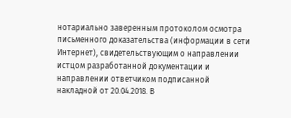нотариально заверенным протоколом осмотра письменного доказательства (информации в сети Интернет), свидетельствующим о направлении истцом разработанной документации и направлении ответчиком подписанной накладной от 20.04.2018. В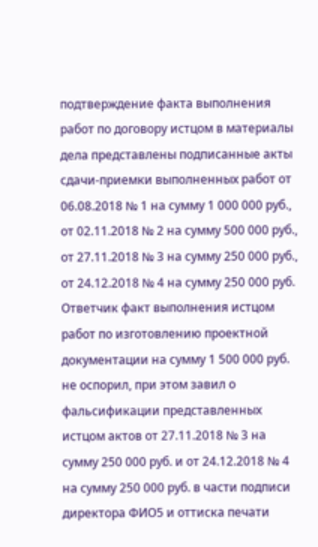подтверждение факта выполнения работ по договору истцом в материалы дела представлены подписанные акты сдачи-приемки выполненных работ от 06.08.2018 № 1 на сумму 1 000 000 руб., от 02.11.2018 № 2 на сумму 500 000 руб., от 27.11.2018 № 3 на сумму 250 000 руб., от 24.12.2018 № 4 на сумму 250 000 руб. Ответчик факт выполнения истцом работ по изготовлению проектной документации на сумму 1 500 000 руб. не оспорил, при этом завил о фальсификации представленных истцом актов от 27.11.2018 № 3 на сумму 250 000 руб. и от 24.12.2018 № 4 на сумму 250 000 руб. в части подписи директора ФИО5 и оттиска печати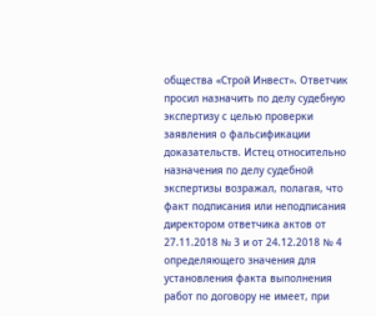общества «Строй Инвест». Ответчик просил назначить по делу судебную экспертизу с целью проверки заявления о фальсификации доказательств. Истец относительно назначения по делу судебной экспертизы возражал, полагая, что факт подписания или неподписания директором ответчика актов от 27.11.2018 № 3 и от 24.12.2018 № 4 определяющего значения для установления факта выполнения работ по договору не имеет, при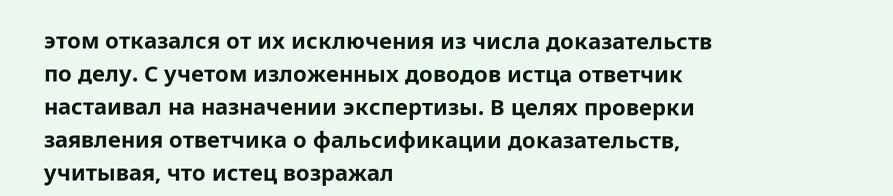этом отказался от их исключения из числа доказательств по делу. С учетом изложенных доводов истца ответчик настаивал на назначении экспертизы. В целях проверки заявления ответчика о фальсификации доказательств, учитывая, что истец возражал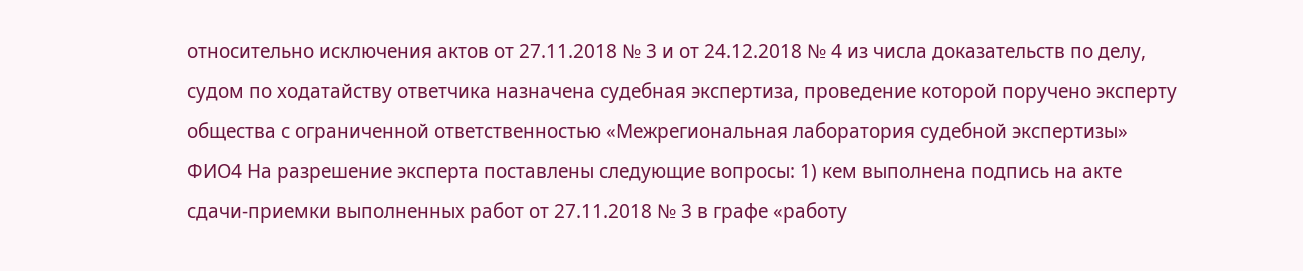относительно исключения актов от 27.11.2018 № 3 и от 24.12.2018 № 4 из числа доказательств по делу, судом по ходатайству ответчика назначена судебная экспертиза, проведение которой поручено эксперту общества с ограниченной ответственностью «Межрегиональная лаборатория судебной экспертизы» ФИО4 На разрешение эксперта поставлены следующие вопросы: 1) кем выполнена подпись на акте сдачи-приемки выполненных работ от 27.11.2018 № 3 в графе «работу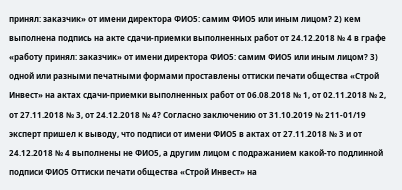принял: заказчик» от имени директора ФИО5: самим ФИО5 или иным лицом? 2) кем выполнена подпись на акте сдачи-приемки выполненных работ от 24.12.2018 № 4 в графе «работу принял: заказчик» от имени директора ФИО5: самим ФИО5 или иным лицом? 3) одной или разными печатными формами проставлены оттиски печати общества «Строй Инвест» на актах сдачи-приемки выполненных работ от 06.08.2018 № 1, от 02.11.2018 № 2, от 27.11.2018 № 3, от 24.12.2018 № 4? Согласно заключению от 31.10.2019 № 211-01/19 эксперт пришел к выводу, что подписи от имени ФИО5 в актах от 27.11.2018 № 3 и от 24.12.2018 № 4 выполнены не ФИО5, а другим лицом с подражанием какой-то подлинной подписи ФИО5 Оттиски печати общества «Строй Инвест» на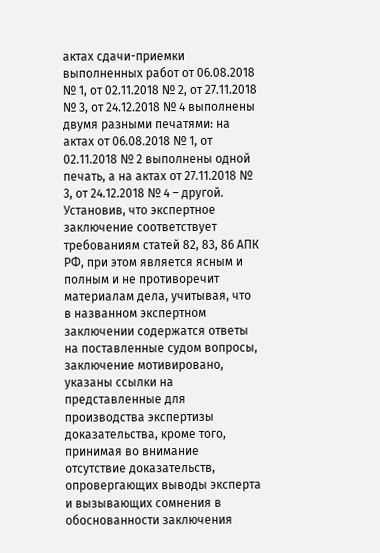актах сдачи-приемки выполненных работ от 06.08.2018 № 1, от 02.11.2018 № 2, от 27.11.2018 № 3, от 24.12.2018 № 4 выполнены двумя разными печатями: на актах от 06.08.2018 № 1, от 02.11.2018 № 2 выполнены одной печать, а на актах от 27.11.2018 № 3, от 24.12.2018 № 4 – другой. Установив, что экспертное заключение соответствует требованиям статей 82, 83, 86 АПК РФ, при этом является ясным и полным и не противоречит материалам дела, учитывая, что в названном экспертном заключении содержатся ответы на поставленные судом вопросы, заключение мотивировано, указаны ссылки на представленные для производства экспертизы доказательства, кроме того, принимая во внимание отсутствие доказательств, опровергающих выводы эксперта и вызывающих сомнения в обоснованности заключения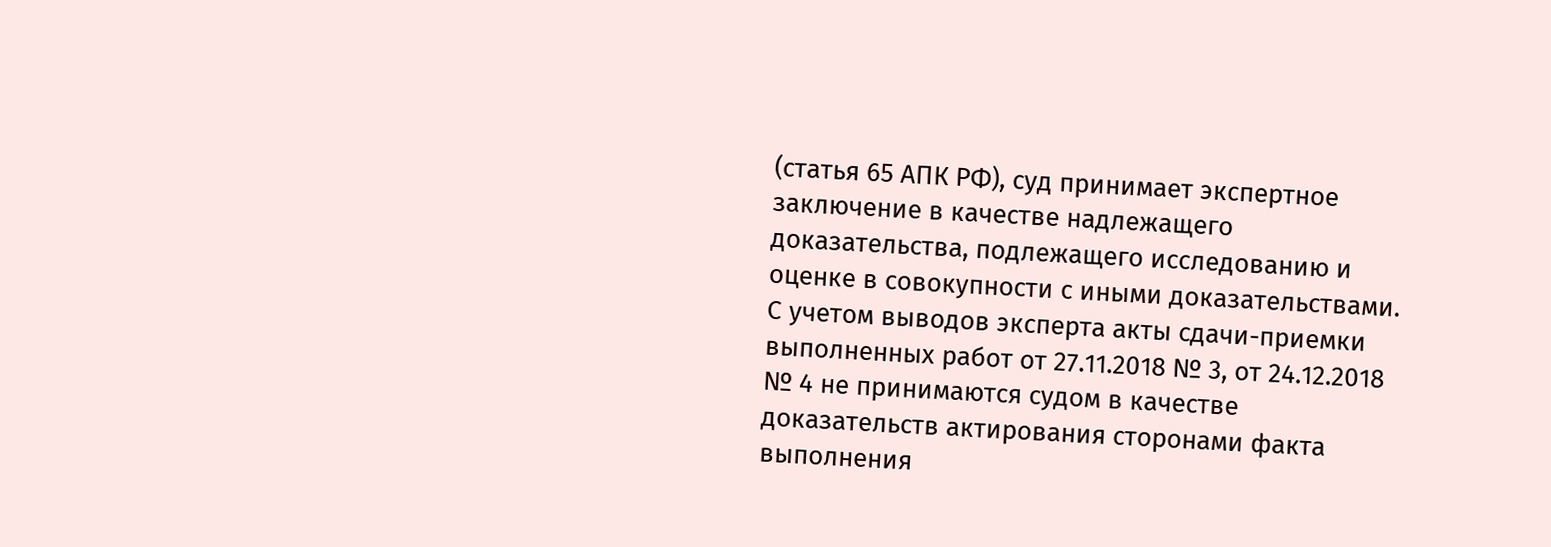(статья 65 АПК РФ), суд принимает экспертное заключение в качестве надлежащего доказательства, подлежащего исследованию и оценке в совокупности с иными доказательствами. С учетом выводов эксперта акты сдачи-приемки выполненных работ от 27.11.2018 № 3, от 24.12.2018 № 4 не принимаются судом в качестве доказательств актирования сторонами факта выполнения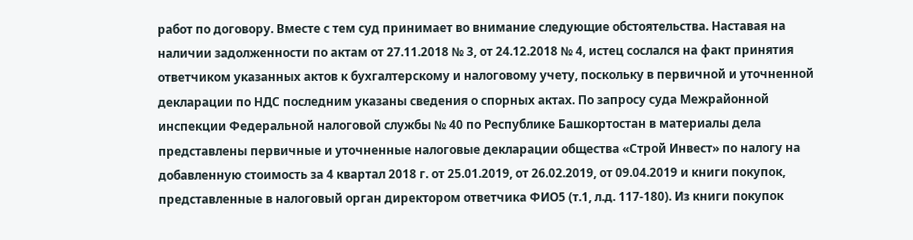работ по договору. Вместе с тем суд принимает во внимание следующие обстоятельства. Наставая на наличии задолженности по актам от 27.11.2018 № 3, от 24.12.2018 № 4, истец сослался на факт принятия ответчиком указанных актов к бухгалтерскому и налоговому учету, поскольку в первичной и уточненной декларации по НДС последним указаны сведения о спорных актах. По запросу суда Межрайонной инспекции Федеральной налоговой службы № 40 по Республике Башкортостан в материалы дела представлены первичные и уточненные налоговые декларации общества «Строй Инвест» по налогу на добавленную стоимость за 4 квартал 2018 г. от 25.01.2019, от 26.02.2019, от 09.04.2019 и книги покупок, представленные в налоговый орган директором ответчика ФИО5 (т.1, л.д. 117-180). Из книги покупок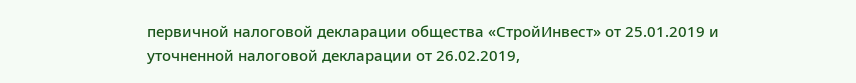первичной налоговой декларации общества «СтройИнвест» от 25.01.2019 и уточненной налоговой декларации от 26.02.2019,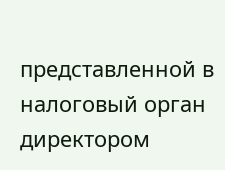представленной в налоговый орган директором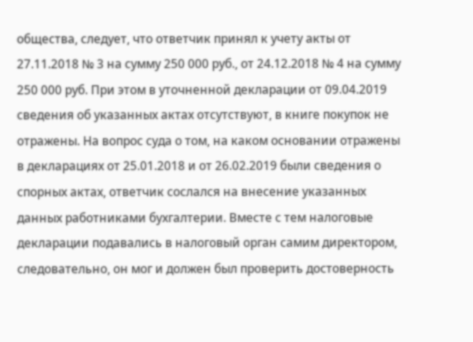общества, следует, что ответчик принял к учету акты от 27.11.2018 № 3 на сумму 250 000 руб., от 24.12.2018 № 4 на сумму 250 000 руб. При этом в уточненной декларации от 09.04.2019 сведения об указанных актах отсутствуют, в книге покупок не отражены. На вопрос суда о том, на каком основании отражены в декларациях от 25.01.2018 и от 26.02.2019 были сведения о спорных актах, ответчик сослался на внесение указанных данных работниками бухгалтерии. Вместе с тем налоговые декларации подавались в налоговый орган самим директором, следовательно, он мог и должен был проверить достоверность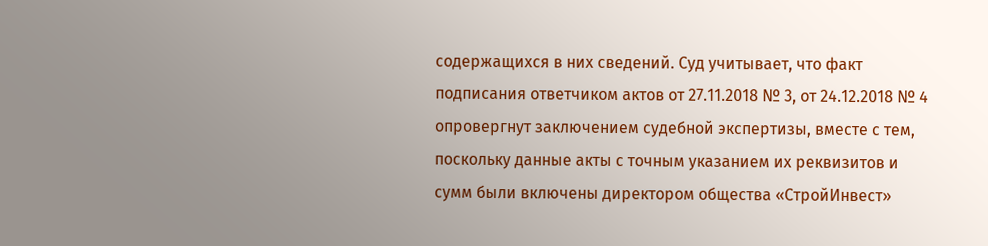содержащихся в них сведений. Суд учитывает, что факт подписания ответчиком актов от 27.11.2018 № 3, от 24.12.2018 № 4 опровергнут заключением судебной экспертизы, вместе с тем, поскольку данные акты с точным указанием их реквизитов и сумм были включены директором общества «СтройИнвест»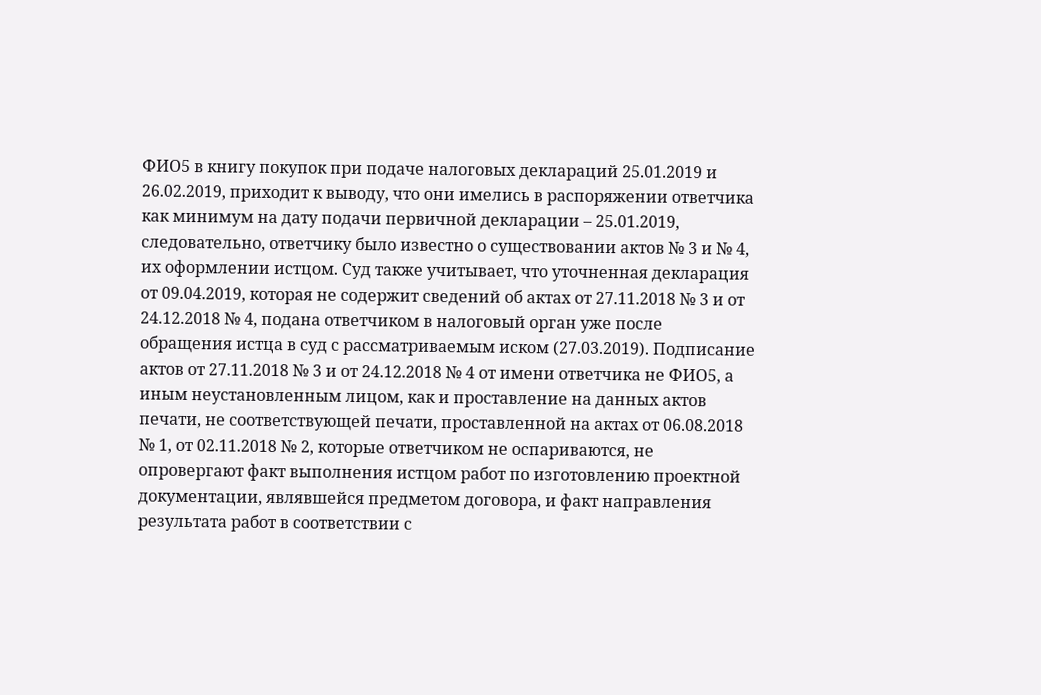ФИО5 в книгу покупок при подаче налоговых деклараций 25.01.2019 и 26.02.2019, приходит к выводу, что они имелись в распоряжении ответчика как минимум на дату подачи первичной декларации – 25.01.2019, следовательно, ответчику было известно о существовании актов № 3 и № 4, их оформлении истцом. Суд также учитывает, что уточненная декларация от 09.04.2019, которая не содержит сведений об актах от 27.11.2018 № 3 и от 24.12.2018 № 4, подана ответчиком в налоговый орган уже после обращения истца в суд с рассматриваемым иском (27.03.2019). Подписание актов от 27.11.2018 № 3 и от 24.12.2018 № 4 от имени ответчика не ФИО5, а иным неустановленным лицом, как и проставление на данных актов печати, не соответствующей печати, проставленной на актах от 06.08.2018 № 1, от 02.11.2018 № 2, которые ответчиком не оспариваются, не опровергают факт выполнения истцом работ по изготовлению проектной документации, являвшейся предметом договора, и факт направления результата работ в соответствии с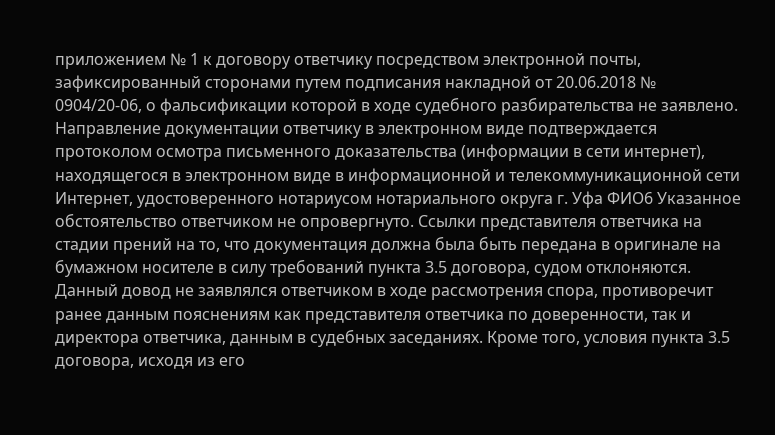приложением № 1 к договору ответчику посредством электронной почты, зафиксированный сторонами путем подписания накладной от 20.06.2018 № 0904/20-06, о фальсификации которой в ходе судебного разбирательства не заявлено. Направление документации ответчику в электронном виде подтверждается протоколом осмотра письменного доказательства (информации в сети интернет), находящегося в электронном виде в информационной и телекоммуникационной сети Интернет, удостоверенного нотариусом нотариального округа г. Уфа ФИО6 Указанное обстоятельство ответчиком не опровергнуто. Ссылки представителя ответчика на стадии прений на то, что документация должна была быть передана в оригинале на бумажном носителе в силу требований пункта 3.5 договора, судом отклоняются. Данный довод не заявлялся ответчиком в ходе рассмотрения спора, противоречит ранее данным пояснениям как представителя ответчика по доверенности, так и директора ответчика, данным в судебных заседаниях. Кроме того, условия пункта 3.5 договора, исходя из его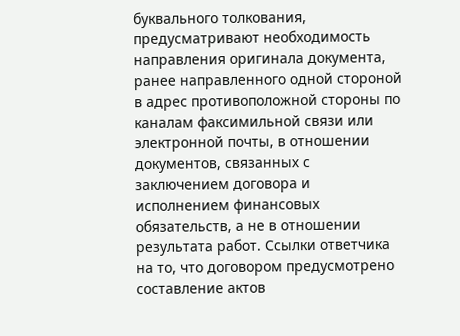буквального толкования, предусматривают необходимость направления оригинала документа, ранее направленного одной стороной в адрес противоположной стороны по каналам факсимильной связи или электронной почты, в отношении документов, связанных с заключением договора и исполнением финансовых обязательств, а не в отношении результата работ. Ссылки ответчика на то, что договором предусмотрено составление актов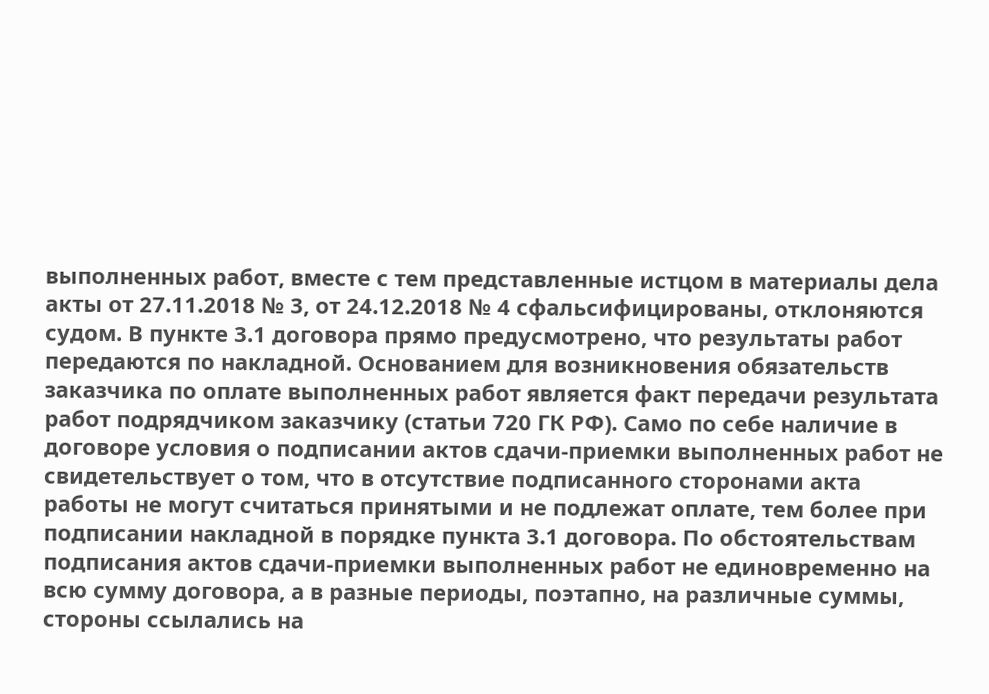выполненных работ, вместе с тем представленные истцом в материалы дела акты от 27.11.2018 № 3, от 24.12.2018 № 4 сфальсифицированы, отклоняются судом. В пункте 3.1 договора прямо предусмотрено, что результаты работ передаются по накладной. Основанием для возникновения обязательств заказчика по оплате выполненных работ является факт передачи результата работ подрядчиком заказчику (статьи 720 ГК РФ). Само по себе наличие в договоре условия о подписании актов сдачи-приемки выполненных работ не свидетельствует о том, что в отсутствие подписанного сторонами акта работы не могут считаться принятыми и не подлежат оплате, тем более при подписании накладной в порядке пункта 3.1 договора. По обстоятельствам подписания актов сдачи-приемки выполненных работ не единовременно на всю сумму договора, а в разные периоды, поэтапно, на различные суммы, стороны ссылались на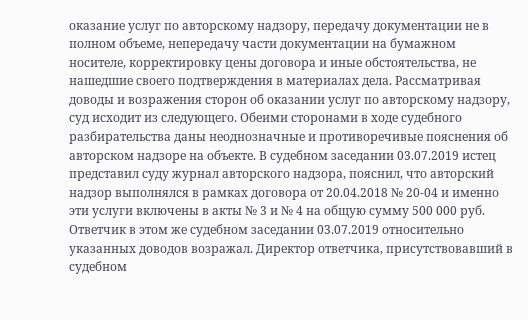оказание услуг по авторскому надзору, передачу документации не в полном объеме, непередачу части документации на бумажном носителе, корректировку цены договора и иные обстоятельства, не нашедшие своего подтверждения в материалах дела. Рассматривая доводы и возражения сторон об оказании услуг по авторскому надзору, суд исходит из следующего. Обеими сторонами в ходе судебного разбирательства даны неоднозначные и противоречивые пояснения об авторском надзоре на объекте. В судебном заседании 03.07.2019 истец представил суду журнал авторского надзора, пояснил, что авторский надзор выполнялся в рамках договора от 20.04.2018 № 20-04 и именно эти услуги включены в акты № 3 и № 4 на общую сумму 500 000 руб. Ответчик в этом же судебном заседании 03.07.2019 относительно указанных доводов возражал. Директор ответчика, присутствовавший в судебном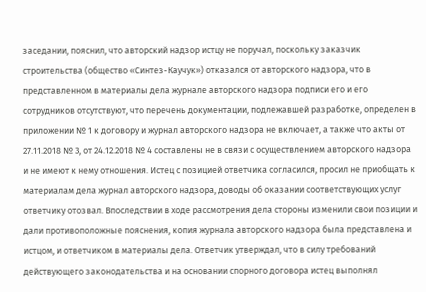заседании, пояснил, что авторский надзор истцу не поручал, поскольку заказчик строительства (общество «Синтез-Каучук») отказался от авторского надзора, что в представленном в материалы дела журнале авторского надзора подписи его и его сотрудников отсутствуют, что перечень документации, подлежавшей разработке, определен в приложении № 1 к договору и журнал авторского надзора не включает, а также что акты от 27.11.2018 № 3, от 24.12.2018 № 4 составлены не в связи с осуществлением авторского надзора и не имеют к нему отношения. Истец с позицией ответчика согласился, просил не приобщать к материалам дела журнал авторского надзора, доводы об оказании соответствующих услуг ответчику отозвал. Впоследствии в ходе рассмотрения дела стороны изменили свои позиции и дали противоположные пояснения, копия журнала авторского надзора была представлена и истцом, и ответчиком в материалы дела. Ответчик утверждал, что в силу требований действующего законодательства и на основании спорного договора истец выполнял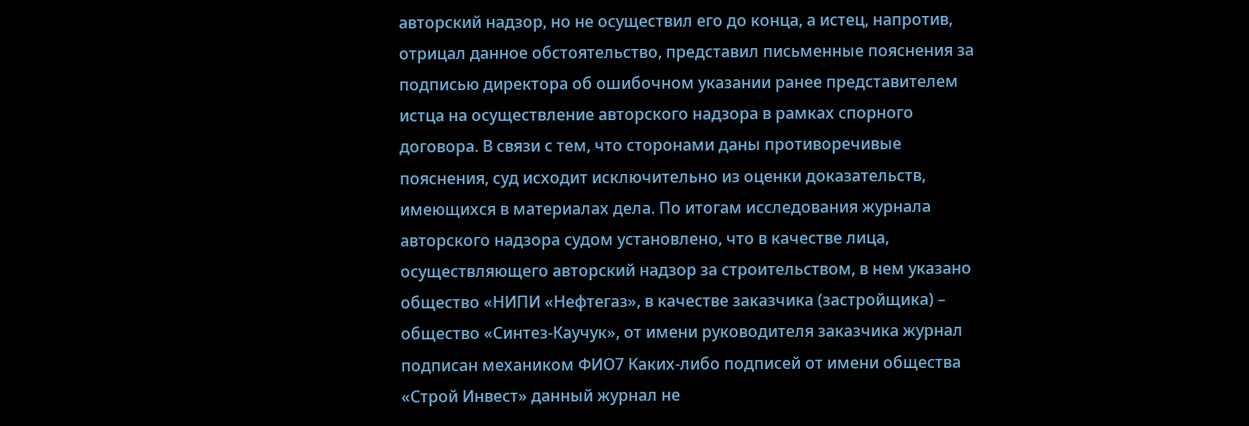авторский надзор, но не осуществил его до конца, а истец, напротив, отрицал данное обстоятельство, представил письменные пояснения за подписью директора об ошибочном указании ранее представителем истца на осуществление авторского надзора в рамках спорного договора. В связи с тем, что сторонами даны противоречивые пояснения, суд исходит исключительно из оценки доказательств, имеющихся в материалах дела. По итогам исследования журнала авторского надзора судом установлено, что в качестве лица, осуществляющего авторский надзор за строительством, в нем указано общество «НИПИ «Нефтегаз», в качестве заказчика (застройщика) – общество «Синтез-Каучук», от имени руководителя заказчика журнал подписан механиком ФИО7 Каких-либо подписей от имени общества «Строй Инвест» данный журнал не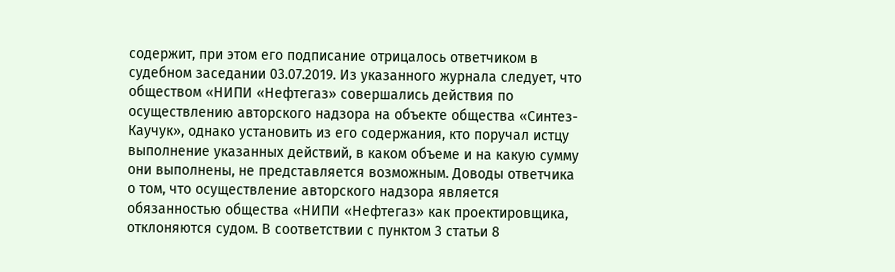содержит, при этом его подписание отрицалось ответчиком в судебном заседании 03.07.2019. Из указанного журнала следует, что обществом «НИПИ «Нефтегаз» совершались действия по осуществлению авторского надзора на объекте общества «Синтез-Каучук», однако установить из его содержания, кто поручал истцу выполнение указанных действий, в каком объеме и на какую сумму они выполнены, не представляется возможным. Доводы ответчика о том, что осуществление авторского надзора является обязанностью общества «НИПИ «Нефтегаз» как проектировщика, отклоняются судом. В соответствии с пунктом 3 статьи 8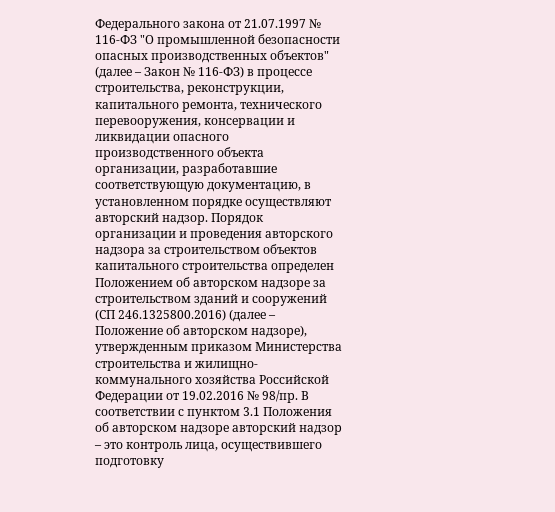Федерального закона от 21.07.1997 № 116-ФЗ "О промышленной безопасности опасных производственных объектов" (далее – Закон № 116-ФЗ) в процессе строительства, реконструкции, капитального ремонта, технического перевооружения, консервации и ликвидации опасного производственного объекта организации, разработавшие соответствующую документацию, в установленном порядке осуществляют авторский надзор. Порядок организации и проведения авторского надзора за строительством объектов капитального строительства определен Положением об авторском надзоре за строительством зданий и сооружений (СП 246.1325800.2016) (далее – Положение об авторском надзоре), утвержденным приказом Министерства строительства и жилищно-коммунального хозяйства Российской Федерации от 19.02.2016 № 98/пр. В соответствии с пунктом 3.1 Положения об авторском надзоре авторский надзор – это контроль лица, осуществившего подготовку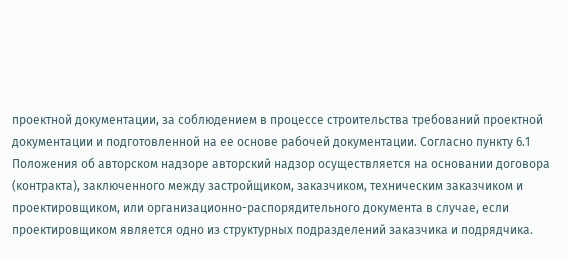проектной документации, за соблюдением в процессе строительства требований проектной документации и подготовленной на ее основе рабочей документации. Согласно пункту 6.1 Положения об авторском надзоре авторский надзор осуществляется на основании договора (контракта), заключенного между застройщиком, заказчиком, техническим заказчиком и проектировщиком, или организационно-распорядительного документа в случае, если проектировщиком является одно из структурных подразделений заказчика и подрядчика.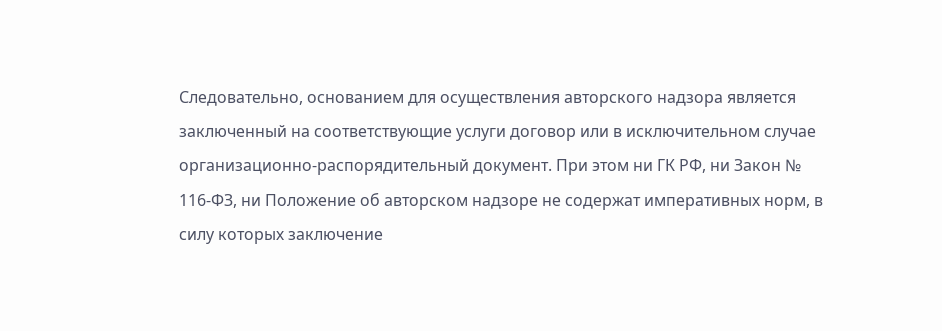Следовательно, основанием для осуществления авторского надзора является заключенный на соответствующие услуги договор или в исключительном случае организационно-распорядительный документ. При этом ни ГК РФ, ни Закон № 116-ФЗ, ни Положение об авторском надзоре не содержат императивных норм, в силу которых заключение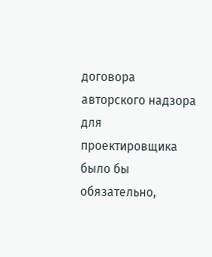договора авторского надзора для проектировщика было бы обязательно,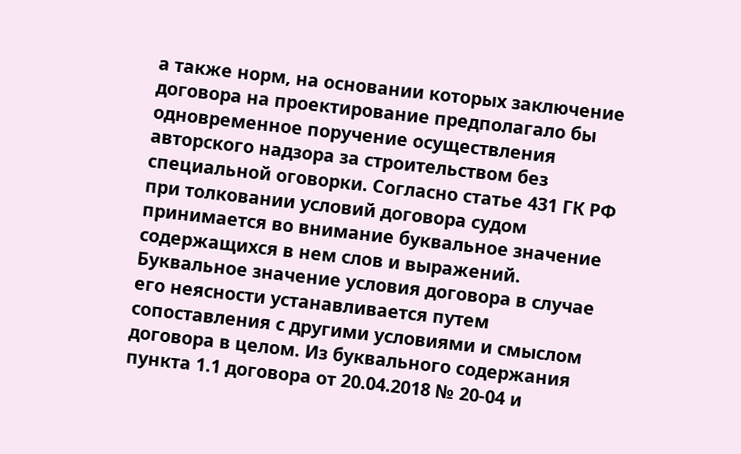а также норм, на основании которых заключение договора на проектирование предполагало бы одновременное поручение осуществления авторского надзора за строительством без специальной оговорки. Согласно статье 431 ГК РФ при толковании условий договора судом принимается во внимание буквальное значение содержащихся в нем слов и выражений. Буквальное значение условия договора в случае его неясности устанавливается путем сопоставления с другими условиями и смыслом договора в целом. Из буквального содержания пункта 1.1 договора от 20.04.2018 № 20-04 и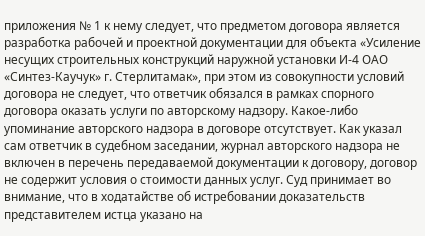приложения № 1 к нему следует, что предметом договора является разработка рабочей и проектной документации для объекта «Усиление несущих строительных конструкций наружной установки И-4 ОАО «Синтез-Каучук» г. Стерлитамак», при этом из совокупности условий договора не следует, что ответчик обязался в рамках спорного договора оказать услуги по авторскому надзору. Какое-либо упоминание авторского надзора в договоре отсутствует. Как указал сам ответчик в судебном заседании, журнал авторского надзора не включен в перечень передаваемой документации к договору, договор не содержит условия о стоимости данных услуг. Суд принимает во внимание, что в ходатайстве об истребовании доказательств представителем истца указано на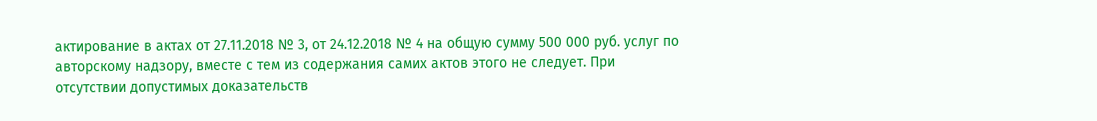актирование в актах от 27.11.2018 № 3, от 24.12.2018 № 4 на общую сумму 500 000 руб. услуг по авторскому надзору, вместе с тем из содержания самих актов этого не следует. При отсутствии допустимых доказательств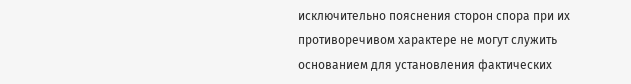исключительно пояснения сторон спора при их противоречивом характере не могут служить основанием для установления фактических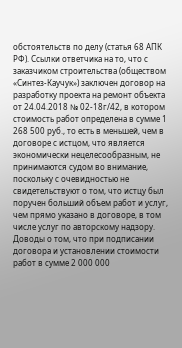обстоятельств по делу (статья 68 АПК РФ). Ссылки ответчика на то, что с заказчиком строительства (обществом «Синтез-Каучук») заключен договор на разработку проекта на ремонт объекта от 24.04.2018 № 02-18г/42, в котором стоимость работ определена в сумме 1 268 500 руб., то есть в меньшей, чем в договоре с истцом, что является экономически нецелесообразным, не принимаются судом во внимание, поскольку с очевидностью не свидетельствуют о том, что истцу был поручен больший объем работ и услуг, чем прямо указано в договоре, в том числе услуг по авторскому надзору. Доводы о том, что при подписании договора и установлении стоимости работ в сумме 2 000 000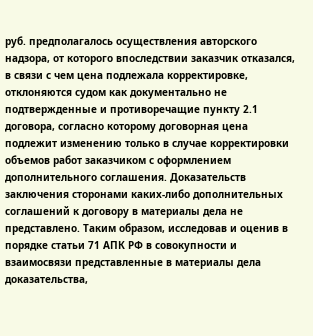руб. предполагалось осуществления авторского надзора, от которого впоследствии заказчик отказался, в связи с чем цена подлежала корректировке, отклоняются судом как документально не подтвержденные и противоречащие пункту 2.1 договора, согласно которому договорная цена подлежит изменению только в случае корректировки объемов работ заказчиком с оформлением дополнительного соглашения. Доказательств заключения сторонами каких-либо дополнительных соглашений к договору в материалы дела не представлено. Таким образом, исследовав и оценив в порядке статьи 71 АПК РФ в совокупности и взаимосвязи представленные в материалы дела доказательства,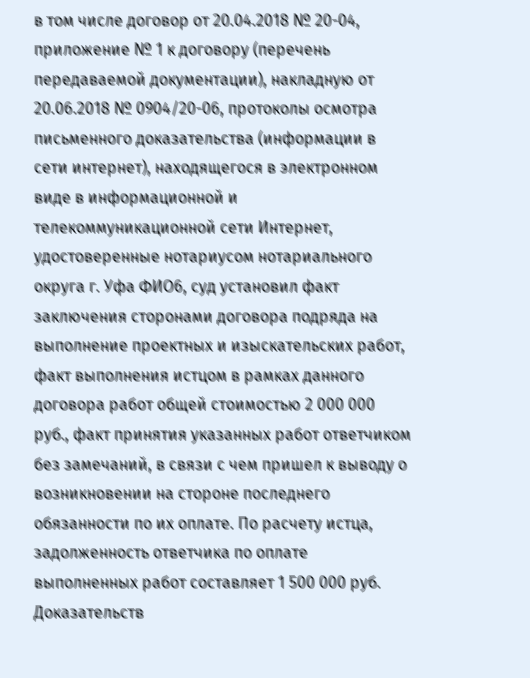в том числе договор от 20.04.2018 № 20-04, приложение № 1 к договору (перечень передаваемой документации), накладную от 20.06.2018 № 0904/20-06, протоколы осмотра письменного доказательства (информации в сети интернет), находящегося в электронном виде в информационной и телекоммуникационной сети Интернет, удостоверенные нотариусом нотариального округа г. Уфа ФИО6, суд установил факт заключения сторонами договора подряда на выполнение проектных и изыскательских работ, факт выполнения истцом в рамках данного договора работ общей стоимостью 2 000 000 руб., факт принятия указанных работ ответчиком без замечаний, в связи с чем пришел к выводу о возникновении на стороне последнего обязанности по их оплате. По расчету истца, задолженность ответчика по оплате выполненных работ составляет 1 500 000 руб. Доказательств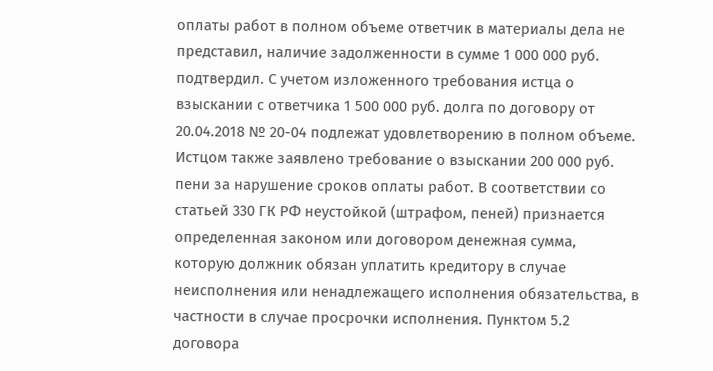оплаты работ в полном объеме ответчик в материалы дела не представил, наличие задолженности в сумме 1 000 000 руб. подтвердил. С учетом изложенного требования истца о взыскании с ответчика 1 500 000 руб. долга по договору от 20.04.2018 № 20-04 подлежат удовлетворению в полном объеме. Истцом также заявлено требование о взыскании 200 000 руб. пени за нарушение сроков оплаты работ. В соответствии со статьей 330 ГК РФ неустойкой (штрафом, пеней) признается определенная законом или договором денежная сумма, которую должник обязан уплатить кредитору в случае неисполнения или ненадлежащего исполнения обязательства, в частности в случае просрочки исполнения. Пунктом 5.2 договора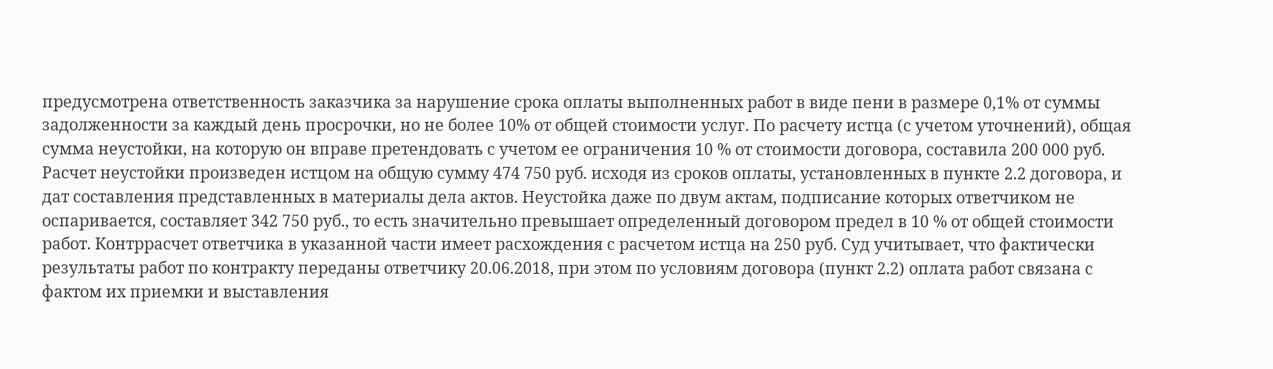предусмотрена ответственность заказчика за нарушение срока оплаты выполненных работ в виде пени в размере 0,1% от суммы задолженности за каждый день просрочки, но не более 10% от общей стоимости услуг. По расчету истца (с учетом уточнений), общая сумма неустойки, на которую он вправе претендовать с учетом ее ограничения 10 % от стоимости договора, составила 200 000 руб. Расчет неустойки произведен истцом на общую сумму 474 750 руб. исходя из сроков оплаты, установленных в пункте 2.2 договора, и дат составления представленных в материалы дела актов. Неустойка даже по двум актам, подписание которых ответчиком не оспаривается, составляет 342 750 руб., то есть значительно превышает определенный договором предел в 10 % от общей стоимости работ. Контррасчет ответчика в указанной части имеет расхождения с расчетом истца на 250 руб. Суд учитывает, что фактически результаты работ по контракту переданы ответчику 20.06.2018, при этом по условиям договора (пункт 2.2) оплата работ связана с фактом их приемки и выставления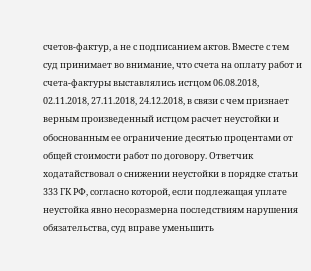счетов-фактур, а не с подписанием актов. Вместе с тем суд принимает во внимание, что счета на оплату работ и счета-фактуры выставлялись истцом 06.08.2018, 02.11.2018, 27.11.2018, 24.12.2018, в связи с чем признает верным произведенный истцом расчет неустойки и обоснованным ее ограничение десятью процентами от общей стоимости работ по договору. Ответчик ходатайствовал о снижении неустойки в порядке статьи 333 ГК РФ, согласно которой, если подлежащая уплате неустойка явно несоразмерна последствиям нарушения обязательства, суд вправе уменьшить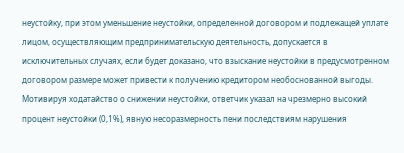неустойку, при этом уменьшение неустойки, определенной договором и подлежащей уплате лицом, осуществляющим предпринимательскую деятельность, допускается в исключительных случаях, если будет доказано, что взыскание неустойки в предусмотренном договором размере может привести к получению кредитором необоснованной выгоды. Мотивируя ходатайство о снижении неустойки, ответчик указал на чрезмерно высокий процент неустойки (0,1%), явную несоразмерность пени последствиям нарушения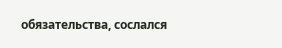обязательства, сослался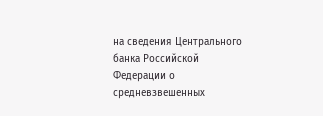на сведения Центрального банка Российской Федерации о средневзвешенных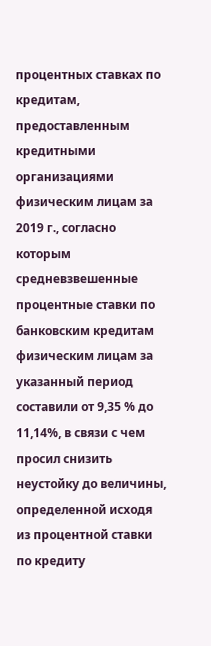процентных ставках по кредитам, предоставленным кредитными организациями физическим лицам за 2019 г., согласно которым средневзвешенные процентные ставки по банковским кредитам физическим лицам за указанный период составили от 9,35 % до 11,14%, в связи с чем просил снизить неустойку до величины, определенной исходя из процентной ставки по кредиту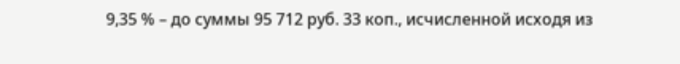9,35 % – до суммы 95 712 руб. 33 коп., исчисленной исходя из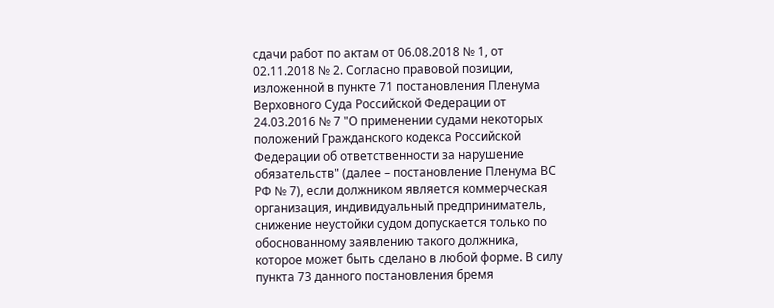сдачи работ по актам от 06.08.2018 № 1, от 02.11.2018 № 2. Согласно правовой позиции, изложенной в пункте 71 постановления Пленума Верховного Суда Российской Федерации от 24.03.2016 № 7 "О применении судами некоторых положений Гражданского кодекса Российской Федерации об ответственности за нарушение обязательств" (далее – постановление Пленума ВС РФ № 7), если должником является коммерческая организация, индивидуальный предприниматель, снижение неустойки судом допускается только по обоснованному заявлению такого должника, которое может быть сделано в любой форме. В силу пункта 73 данного постановления бремя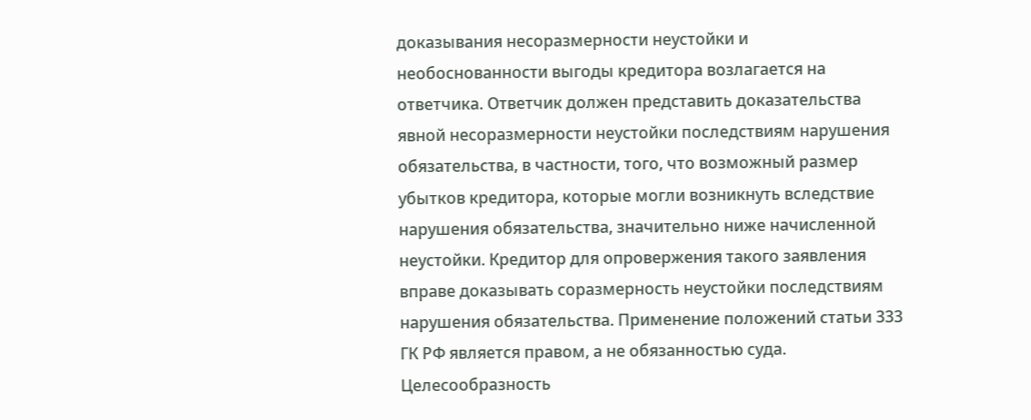доказывания несоразмерности неустойки и необоснованности выгоды кредитора возлагается на ответчика. Ответчик должен представить доказательства явной несоразмерности неустойки последствиям нарушения обязательства, в частности, того, что возможный размер убытков кредитора, которые могли возникнуть вследствие нарушения обязательства, значительно ниже начисленной неустойки. Кредитор для опровержения такого заявления вправе доказывать соразмерность неустойки последствиям нарушения обязательства. Применение положений статьи 333 ГК РФ является правом, а не обязанностью суда. Целесообразность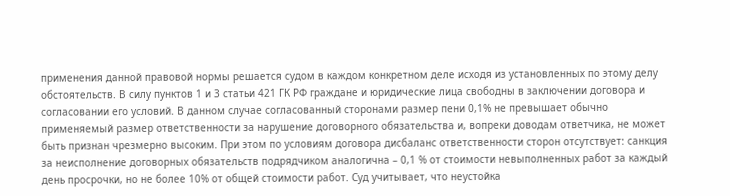применения данной правовой нормы решается судом в каждом конкретном деле исходя из установленных по этому делу обстоятельств. В силу пунктов 1 и 3 статьи 421 ГК РФ граждане и юридические лица свободны в заключении договора и согласовании его условий. В данном случае согласованный сторонами размер пени 0,1% не превышает обычно применяемый размер ответственности за нарушение договорного обязательства и, вопреки доводам ответчика, не может быть признан чрезмерно высоким. При этом по условиям договора дисбаланс ответственности сторон отсутствует: санкция за неисполнение договорных обязательств подрядчиком аналогична – 0,1 % от стоимости невыполненных работ за каждый день просрочки, но не более 10% от общей стоимости работ. Суд учитывает, что неустойка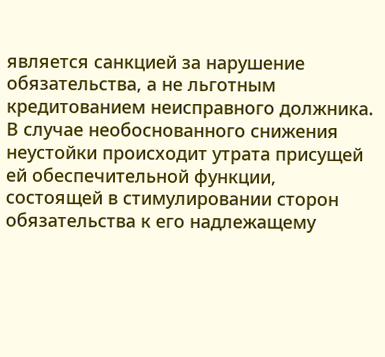является санкцией за нарушение обязательства, а не льготным кредитованием неисправного должника. В случае необоснованного снижения неустойки происходит утрата присущей ей обеспечительной функции, состоящей в стимулировании сторон обязательства к его надлежащему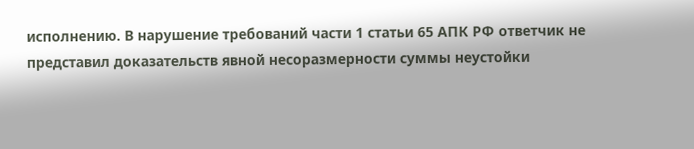исполнению. В нарушение требований части 1 статьи 65 АПК РФ ответчик не представил доказательств явной несоразмерности суммы неустойки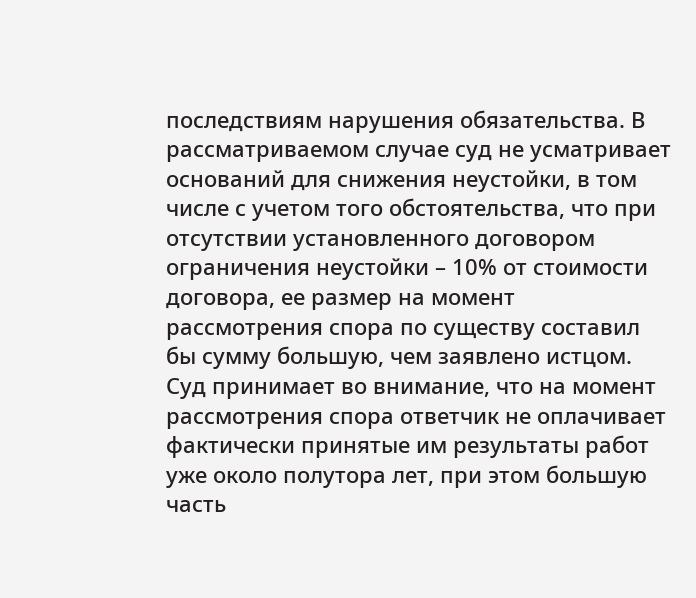последствиям нарушения обязательства. В рассматриваемом случае суд не усматривает оснований для снижения неустойки, в том числе с учетом того обстоятельства, что при отсутствии установленного договором ограничения неустойки – 10% от стоимости договора, ее размер на момент рассмотрения спора по существу составил бы сумму большую, чем заявлено истцом. Суд принимает во внимание, что на момент рассмотрения спора ответчик не оплачивает фактически принятые им результаты работ уже около полутора лет, при этом большую часть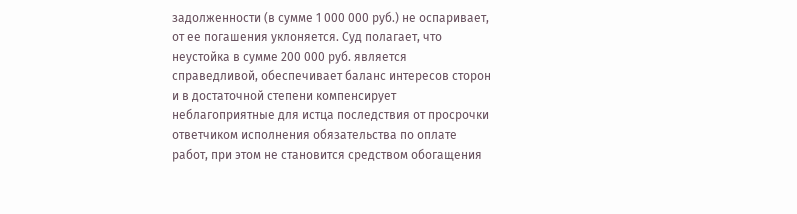задолженности (в сумме 1 000 000 руб.) не оспаривает, от ее погашения уклоняется. Суд полагает, что неустойка в сумме 200 000 руб. является справедливой, обеспечивает баланс интересов сторон и в достаточной степени компенсирует неблагоприятные для истца последствия от просрочки ответчиком исполнения обязательства по оплате работ, при этом не становится средством обогащения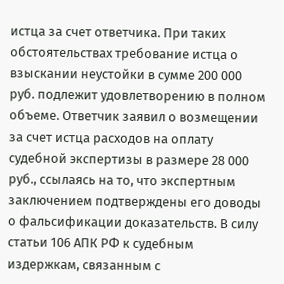истца за счет ответчика. При таких обстоятельствах требование истца о взыскании неустойки в сумме 200 000 руб. подлежит удовлетворению в полном объеме. Ответчик заявил о возмещении за счет истца расходов на оплату судебной экспертизы в размере 28 000 руб., ссылаясь на то, что экспертным заключением подтверждены его доводы о фальсификации доказательств. В силу статьи 106 АПК РФ к судебным издержкам, связанным с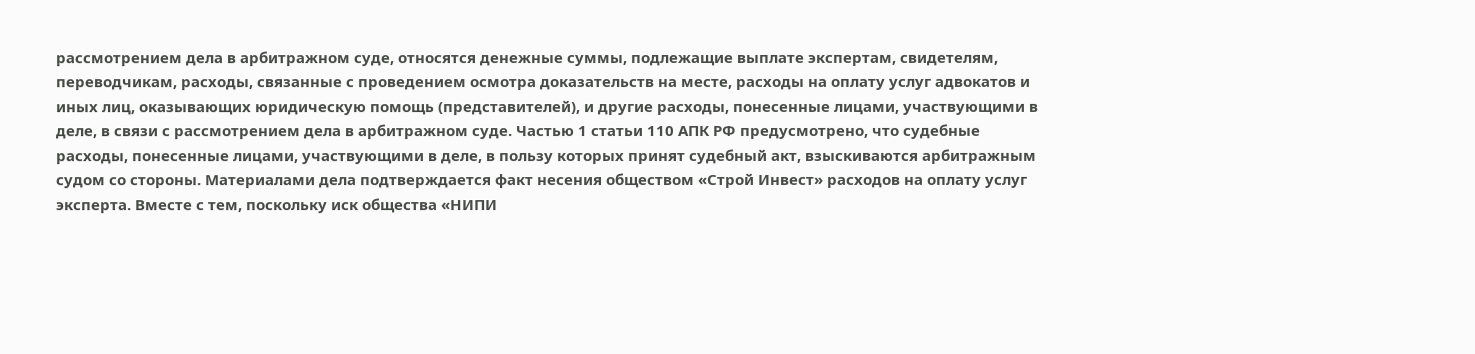рассмотрением дела в арбитражном суде, относятся денежные суммы, подлежащие выплате экспертам, свидетелям, переводчикам, расходы, связанные с проведением осмотра доказательств на месте, расходы на оплату услуг адвокатов и иных лиц, оказывающих юридическую помощь (представителей), и другие расходы, понесенные лицами, участвующими в деле, в связи с рассмотрением дела в арбитражном суде. Частью 1 статьи 110 АПК РФ предусмотрено, что судебные расходы, понесенные лицами, участвующими в деле, в пользу которых принят судебный акт, взыскиваются арбитражным судом со стороны. Материалами дела подтверждается факт несения обществом «Строй Инвест» расходов на оплату услуг эксперта. Вместе с тем, поскольку иск общества «НИПИ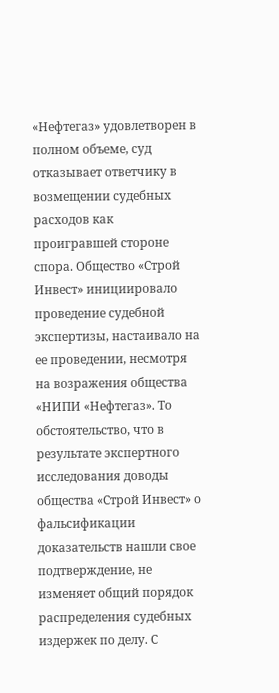«Нефтегаз» удовлетворен в полном объеме, суд отказывает ответчику в возмещении судебных расходов как проигравшей стороне спора. Общество «Строй Инвест» инициировало проведение судебной экспертизы, настаивало на ее проведении, несмотря на возражения общества «НИПИ «Нефтегаз». То обстоятельство, что в результате экспертного исследования доводы общества «Строй Инвест» о фальсификации доказательств нашли свое подтверждение, не изменяет общий порядок распределения судебных издержек по делу. С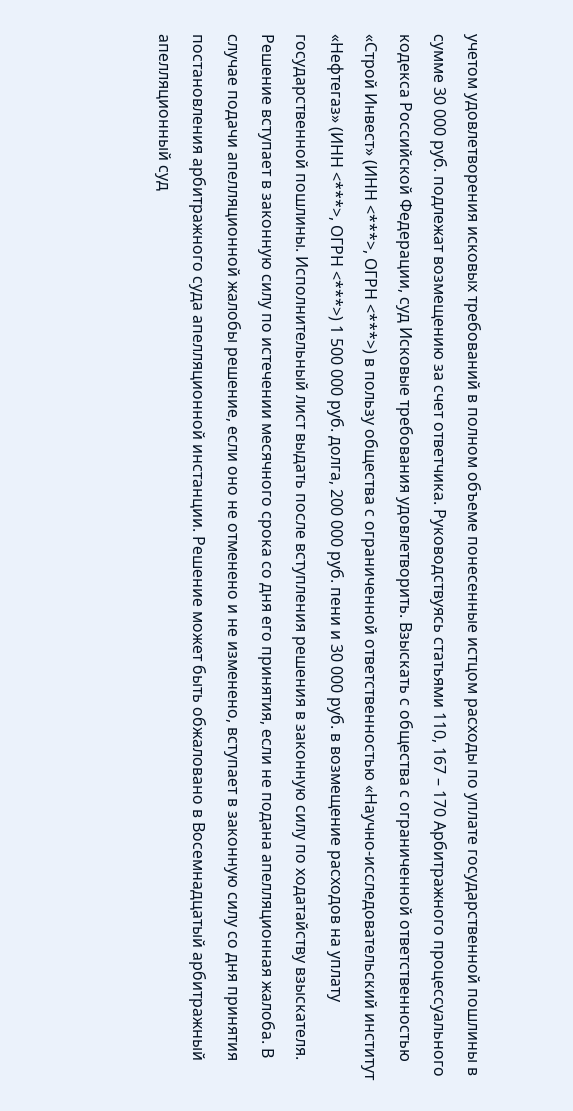учетом удовлетворения исковых требований в полном объеме понесенные истцом расходы по уплате государственной пошлины в сумме 30 000 руб. подлежат возмещению за счет ответчика. Руководствуясь статьями 110, 167 – 170 Арбитражного процессуального кодекса Российской Федерации, суд Исковые требования удовлетворить. Взыскать с общества с ограниченной ответственностью «Строй Инвест» (ИНН <***>, ОГРН <***>) в пользу общества с ограниченной ответственностью «Научно-исследовательский институт «Нефтегаз» (ИНН <***>, ОГРН <***>) 1 500 000 руб. долга, 200 000 руб. пени и 30 000 руб. в возмещение расходов на уплату государственной пошлины. Исполнительный лист выдать после вступления решения в законную силу по ходатайству взыскателя. Решение вступает в законную силу по истечении месячного срока со дня его принятия, если не подана апелляционная жалоба. В случае подачи апелляционной жалобы решение, если оно не отменено и не изменено, вступает в законную силу со дня принятия постановления арбитражного суда апелляционной инстанции. Решение может быть обжаловано в Восемнадцатый арбитражный апелляционный суд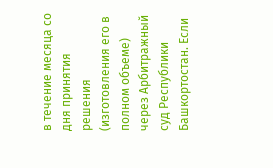в течение месяца со дня принятия решения (изготовления его в полном объеме) через Арбитражный суд Республики Башкортостан. Если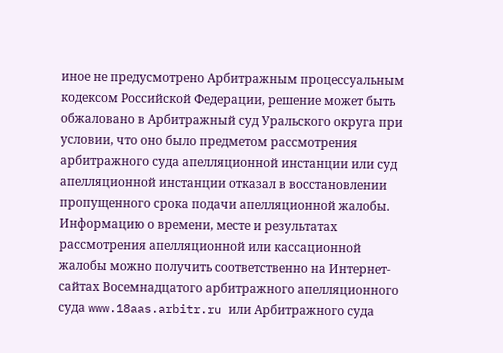иное не предусмотрено Арбитражным процессуальным кодексом Российской Федерации, решение может быть обжаловано в Арбитражный суд Уральского округа при условии, что оно было предметом рассмотрения арбитражного суда апелляционной инстанции или суд апелляционной инстанции отказал в восстановлении пропущенного срока подачи апелляционной жалобы. Информацию о времени, месте и результатах рассмотрения апелляционной или кассационной жалобы можно получить соответственно на Интернет-сайтах Восемнадцатого арбитражного апелляционного суда www.18aas.arbitr.ru или Арбитражного суда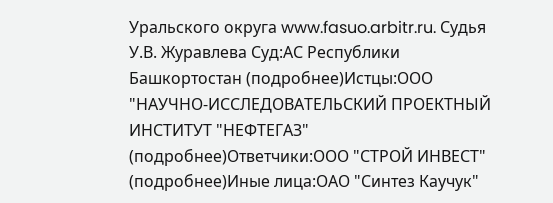Уральского округа www.fasuo.arbitr.ru. Судья У.В. Журавлева Суд:АС Республики Башкортостан (подробнее)Истцы:ООО "НАУЧНО-ИССЛЕДОВАТЕЛЬСКИЙ ПРОЕКТНЫЙ ИНСТИТУТ "НЕФТЕГАЗ" (подробнее)Ответчики:ООО "СТРОЙ ИНВЕСТ" (подробнее)Иные лица:ОАО "Синтез Каучук"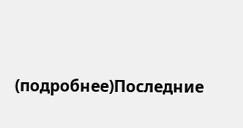(подробнее)Последние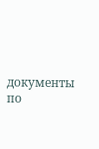документы по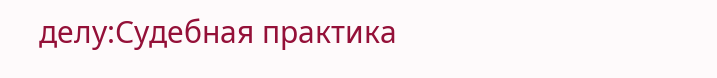делу:Судебная практика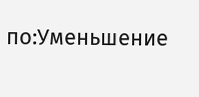по:Уменьшение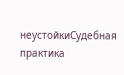неустойкиСудебная практика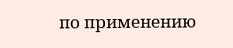по применению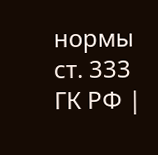нормы ст. 333 ГК РФ |